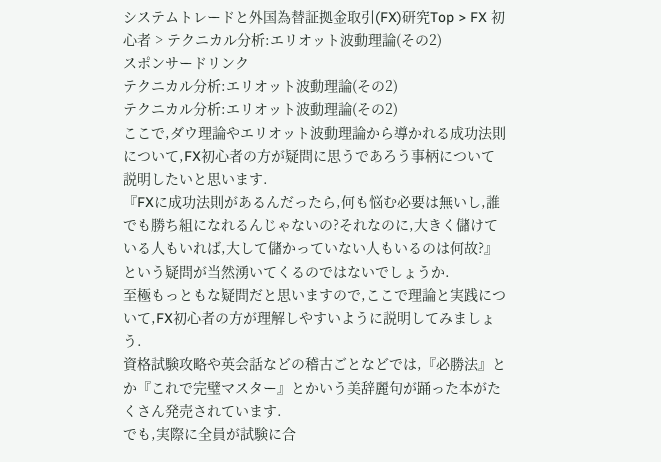システムトレードと外国為替証拠金取引(FX)研究Top > FX 初心者 > テクニカル分析:エリオット波動理論(その2)
スポンサードリンク
テクニカル分析:エリオット波動理論(その2)
テクニカル分析:エリオット波動理論(その2)
ここで,ダウ理論やエリオット波動理論から導かれる成功法則について,FX初心者の方が疑問に思うであろう事柄について説明したいと思います.
『FXに成功法則があるんだったら,何も悩む必要は無いし,誰でも勝ち組になれるんじゃないの?それなのに,大きく儲けている人もいれば,大して儲かっていない人もいるのは何故?』という疑問が当然湧いてくるのではないでしょうか.
至極もっともな疑問だと思いますので,ここで理論と実践について,FX初心者の方が理解しやすいように説明してみましょう.
資格試験攻略や英会話などの稽古ごとなどでは,『必勝法』とか『これで完璧マスター』とかいう美辞麗句が踊った本がたくさん発売されています.
でも,実際に全員が試験に合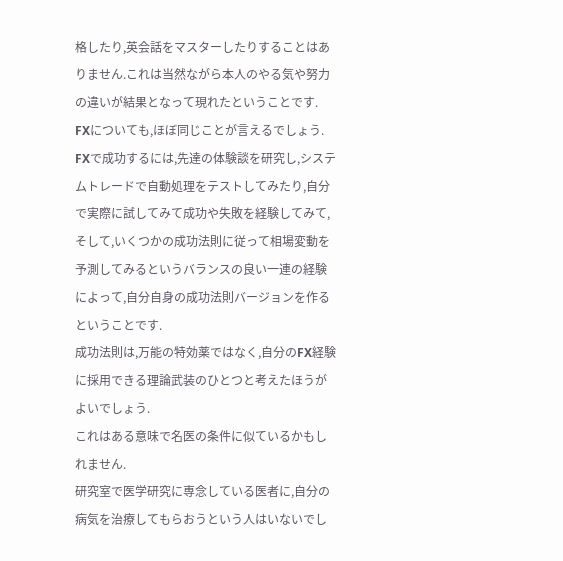格したり,英会話をマスターしたりすることはありません.これは当然ながら本人のやる気や努力の違いが結果となって現れたということです.
FXについても,ほぼ同じことが言えるでしょう.
FXで成功するには,先達の体験談を研究し,システムトレードで自動処理をテストしてみたり,自分で実際に試してみて成功や失敗を経験してみて,そして,いくつかの成功法則に従って相場変動を予測してみるというバランスの良い一連の経験によって,自分自身の成功法則バージョンを作るということです.
成功法則は,万能の特効薬ではなく,自分のFX経験に採用できる理論武装のひとつと考えたほうがよいでしょう.
これはある意味で名医の条件に似ているかもしれません.
研究室で医学研究に専念している医者に,自分の病気を治療してもらおうという人はいないでし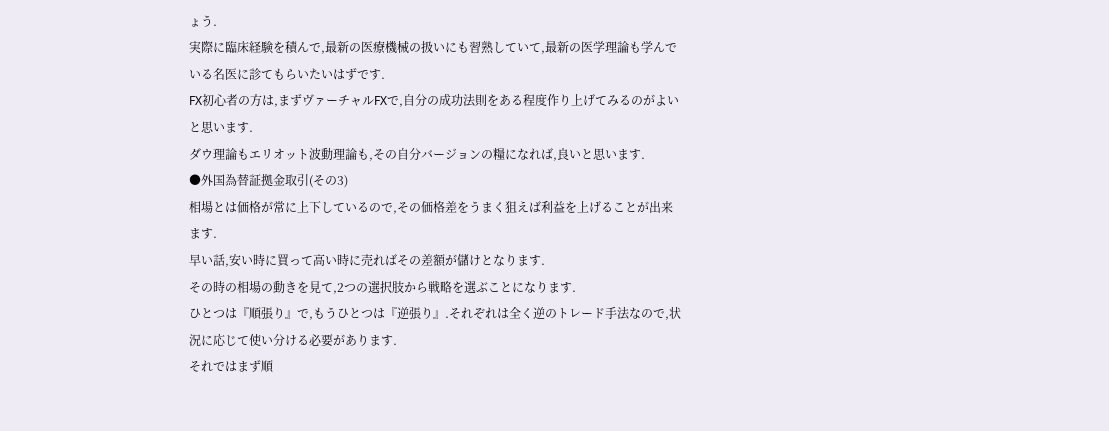ょう.
実際に臨床経験を積んで,最新の医療機械の扱いにも習熟していて,最新の医学理論も学んでいる名医に診てもらいたいはずです.
FX初心者の方は,まずヴァーチャルFXで,自分の成功法則をある程度作り上げてみるのがよいと思います.
ダウ理論もエリオット波動理論も,その自分バージョンの糧になれば,良いと思います.
●外国為替証拠金取引(その3)
相場とは価格が常に上下しているので,その価格差をうまく狙えば利益を上げることが出来ます.
早い話,安い時に買って高い時に売ればその差額が儲けとなります.
その時の相場の動きを見て,2つの選択肢から戦略を選ぶことになります.
ひとつは『順張り』で,もうひとつは『逆張り』.それぞれは全く逆のトレード手法なので,状況に応じて使い分ける必要があります.
それではまず順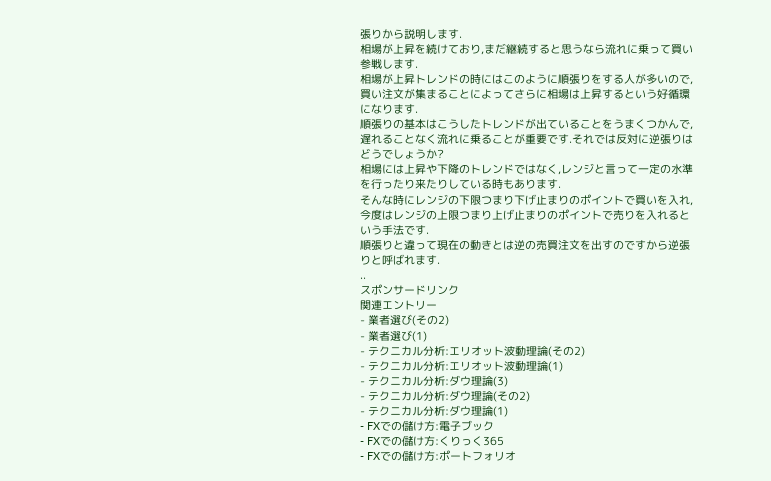張りから説明します.
相場が上昇を続けており,まだ継続すると思うなら流れに乗って買い参戦します.
相場が上昇トレンドの時にはこのように順張りをする人が多いので,買い注文が集まることによってさらに相場は上昇するという好循環になります.
順張りの基本はこうしたトレンドが出ていることをうまくつかんで,遅れることなく流れに乗ることが重要です.それでは反対に逆張りはどうでしょうか?
相場には上昇や下降のトレンドではなく,レンジと言って一定の水準を行ったり来たりしている時もあります.
そんな時にレンジの下限つまり下げ止まりのポイントで買いを入れ,今度はレンジの上限つまり上げ止まりのポイントで売りを入れるという手法です.
順張りと違って現在の動きとは逆の売買注文を出すのですから逆張りと呼ばれます.
..
スポンサードリンク
関連エントリー
- 業者選び(その2)
- 業者選び(1)
- テクニカル分析:エリオット波動理論(その2)
- テクニカル分析:エリオット波動理論(1)
- テクニカル分析:ダウ理論(3)
- テクニカル分析:ダウ理論(その2)
- テクニカル分析:ダウ理論(1)
- FXでの儲け方:電子ブック
- FXでの儲け方:くりっく365
- FXでの儲け方:ポートフォリオ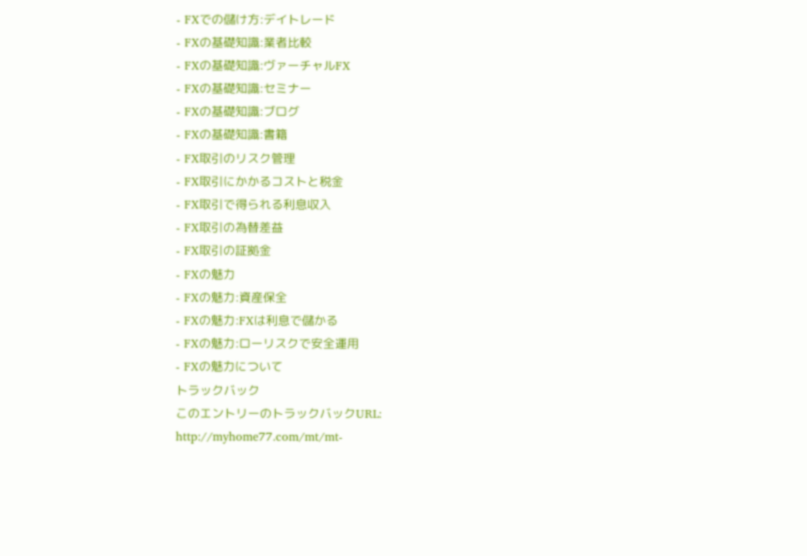- FXでの儲け方:デイトレード
- FXの基礎知識:業者比較
- FXの基礎知識:ヴァーチャルFX
- FXの基礎知識:セミナー
- FXの基礎知識:ブログ
- FXの基礎知識:書籍
- FX取引のリスク管理
- FX取引にかかるコストと税金
- FX取引で得られる利息収入
- FX取引の為替差益
- FX取引の証拠金
- FXの魅力
- FXの魅力:資産保全
- FXの魅力:FXは利息で儲かる
- FXの魅力:ローリスクで安全運用
- FXの魅力について
トラックバック
このエントリーのトラックバックURL:
http://myhome77.com/mt/mt-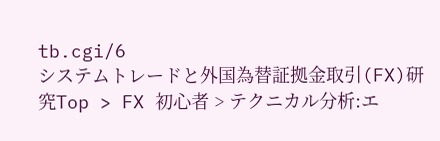tb.cgi/6
システムトレードと外国為替証拠金取引(FX)研究Top > FX 初心者 > テクニカル分析:エ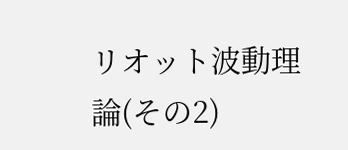リオット波動理論(その2)